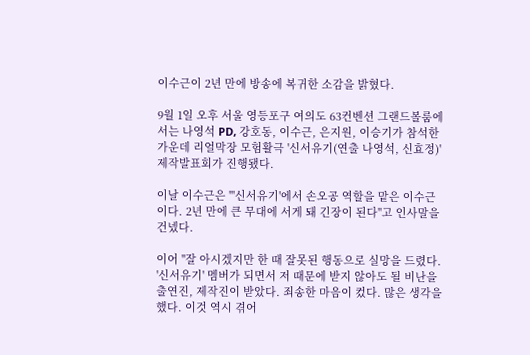이수근이 2년 만에 방송에 복귀한 소감을 밝혔다.

9월 1일 오후 서울 영등포구 여의도 63컨벤션 그랜드볼룸에서는 나영석 PD, 강호동, 이수근, 은지원, 이승기가 참석한 가운데 리얼막장 모험활극 '신서유기(연출 나영석, 신효정)' 제작발표회가 진행됐다.

이날 이수근은 "'신서유기'에서 손오공 역할을 맡은 이수근이다. 2년 만에 큰 무대에 서게 돼 긴장이 된다"고 인사말을 건넸다.

이어 "잘 아시겠지만 한 때 잘못된 행동으로 실망을 드렸다. '신서유기' 멤버가 되면서 저 때문에 받지 않아도 될 비난을 출연진, 제작진이 받았다. 죄송한 마음이 컸다. 많은 생각을 했다. 이것 역시 겪어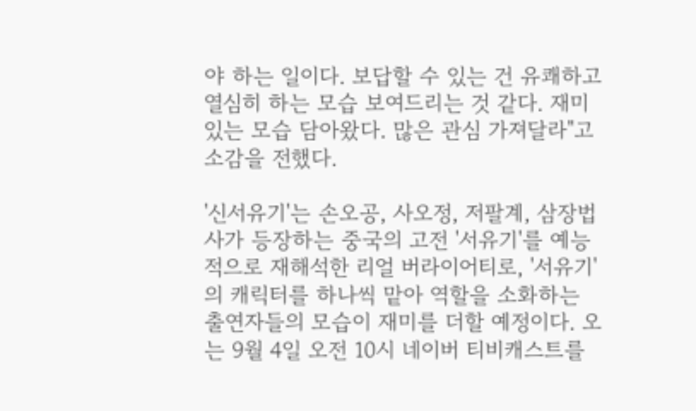야 하는 일이다. 보답할 수 있는 건 유쾌하고 열심히 하는 모습 보여드리는 것 같다. 재미있는 모습 담아왔다. 많은 관심 가져달라"고 소감을 전했다.

'신서유기'는 손오공, 사오정, 저팔계, 삼장법사가 등장하는 중국의 고전 '서유기'를 예능적으로 재해석한 리얼 버라이어티로, '서유기'의 캐릭터를 하나씩 맡아 역할을 소화하는 출연자들의 모습이 재미를 더할 예정이다. 오는 9월 4일 오전 10시 네이버 티비캐스트를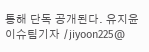통해 단독 공개된다. 유지윤 이슈팀기자 /jiyoon225@